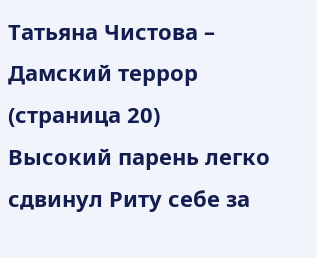Татьяна Чистова – Дамский террор (страница 20)
Высокий парень легко сдвинул Риту себе за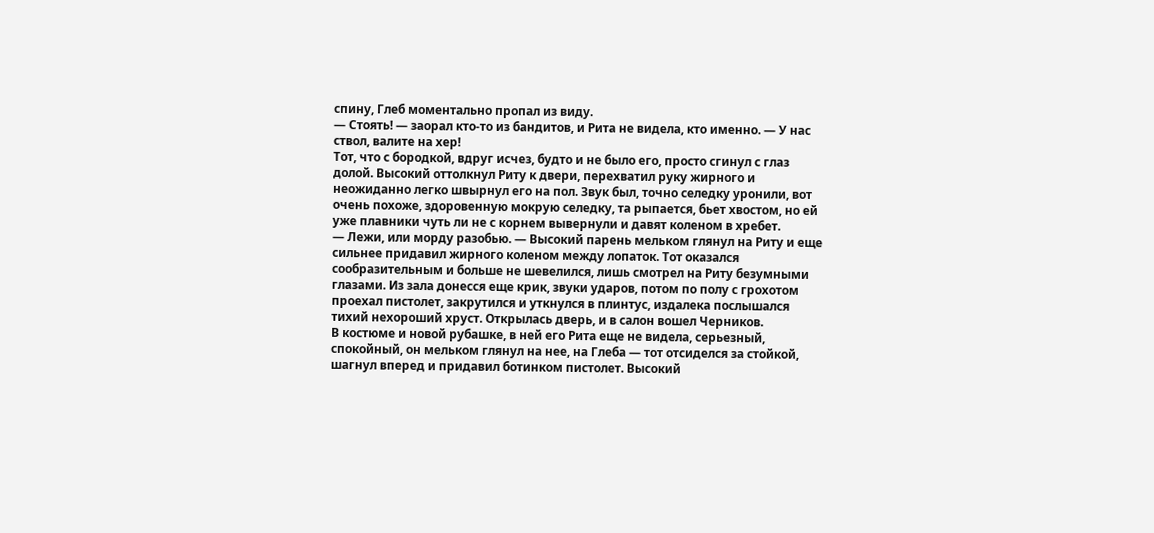спину, Глеб моментально пропал из виду.
— Стоять! — заорал кто-то из бандитов, и Рита не видела, кто именно. — У нас ствол, валите на хер!
Тот, что с бородкой, вдруг исчез, будто и не было его, просто сгинул с глаз долой. Высокий оттолкнул Риту к двери, перехватил руку жирного и неожиданно легко швырнул его на пол. Звук был, точно селедку уронили, вот очень похоже, здоровенную мокрую селедку, та рыпается, бьет хвостом, но ей уже плавники чуть ли не с корнем вывернули и давят коленом в хребет.
— Лежи, или морду разобью. — Высокий парень мельком глянул на Риту и еще сильнее придавил жирного коленом между лопаток. Тот оказался сообразительным и больше не шевелился, лишь смотрел на Риту безумными глазами. Из зала донесся еще крик, звуки ударов, потом по полу с грохотом проехал пистолет, закрутился и уткнулся в плинтус, издалека послышался тихий нехороший хруст. Открылась дверь, и в салон вошел Черников.
В костюме и новой рубашке, в ней его Рита еще не видела, серьезный, спокойный, он мельком глянул на нее, на Глеба — тот отсиделся за стойкой, шагнул вперед и придавил ботинком пистолет. Высокий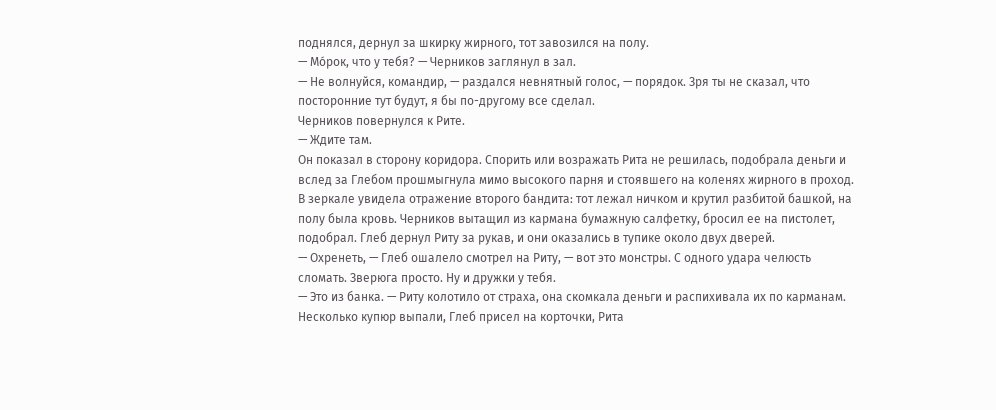поднялся, дернул за шкирку жирного, тот завозился на полу.
— Мóрок, что у тебя? — Черников заглянул в зал.
— Не волнуйся, командир, — раздался невнятный голос, — порядок. Зря ты не сказал, что посторонние тут будут, я бы по-другому все сделал.
Черников повернулся к Рите.
— Ждите там.
Он показал в сторону коридора. Спорить или возражать Рита не решилась, подобрала деньги и вслед за Глебом прошмыгнула мимо высокого парня и стоявшего на коленях жирного в проход. В зеркале увидела отражение второго бандита: тот лежал ничком и крутил разбитой башкой, на полу была кровь. Черников вытащил из кармана бумажную салфетку, бросил ее на пистолет, подобрал. Глеб дернул Риту за рукав, и они оказались в тупике около двух дверей.
— Охренеть, — Глеб ошалело смотрел на Риту, — вот это монстры. С одного удара челюсть сломать. Зверюга просто. Ну и дружки у тебя.
— Это из банка. — Риту колотило от страха, она скомкала деньги и распихивала их по карманам. Несколько купюр выпали, Глеб присел на корточки, Рита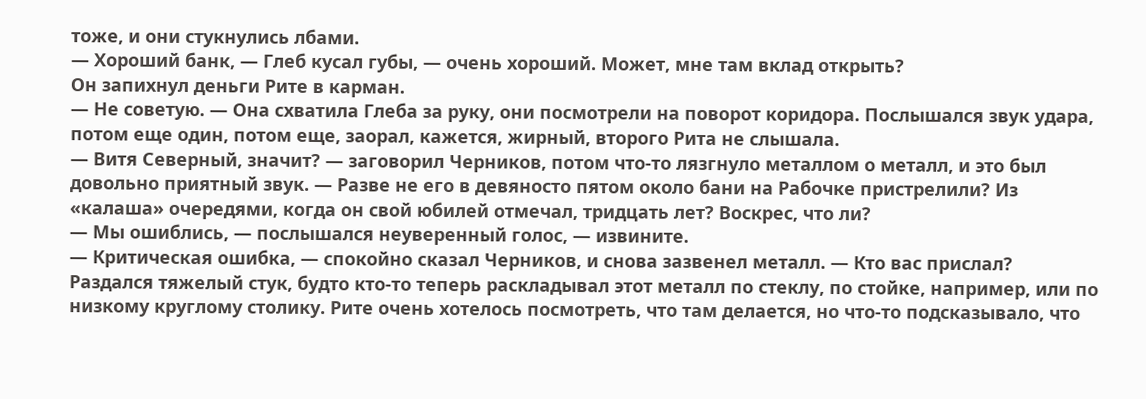тоже, и они стукнулись лбами.
— Хороший банк, — Глеб кусал губы, — очень хороший. Может, мне там вклад открыть?
Он запихнул деньги Рите в карман.
— Не советую. — Она схватила Глеба за руку, они посмотрели на поворот коридора. Послышался звук удара, потом еще один, потом еще, заорал, кажется, жирный, второго Рита не слышала.
— Витя Северный, значит? — заговорил Черников, потом что-то лязгнуло металлом о металл, и это был довольно приятный звук. — Разве не его в девяносто пятом около бани на Рабочке пристрелили? Из «калаша» очередями, когда он свой юбилей отмечал, тридцать лет? Воскрес, что ли?
— Мы ошиблись, — послышался неуверенный голос, — извините.
— Критическая ошибка, — спокойно сказал Черников, и снова зазвенел металл. — Кто вас прислал?
Раздался тяжелый стук, будто кто-то теперь раскладывал этот металл по стеклу, по стойке, например, или по низкому круглому столику. Рите очень хотелось посмотреть, что там делается, но что-то подсказывало, что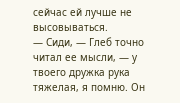сейчас ей лучше не высовываться.
— Сиди, — Глеб точно читал ее мысли, — у твоего дружка рука тяжелая, я помню. Он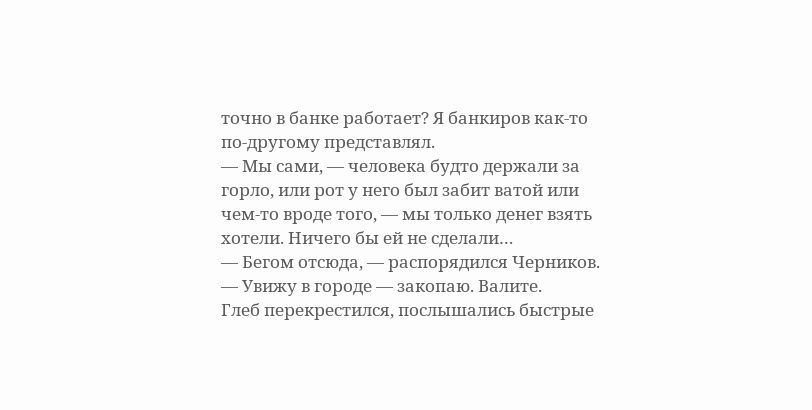точно в банке работает? Я банкиров как-то по-другому представлял.
— Мы сами, — человека будто держали за горло, или рот у него был забит ватой или чем-то вроде того, — мы только денег взять хотели. Ничего бы ей не сделали…
— Бегом отсюда, — распорядился Черников. — Увижу в городе — закопаю. Валите.
Глеб перекрестился, послышались быстрые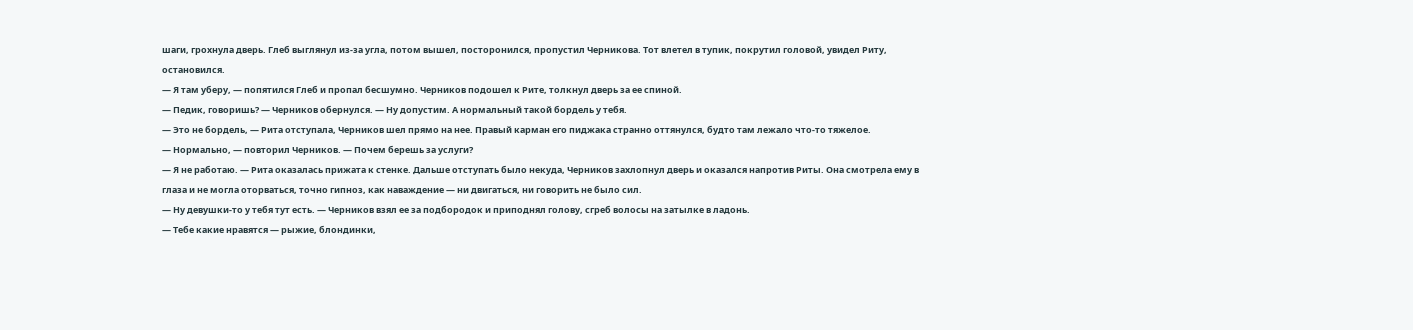шаги, грохнула дверь. Глеб выглянул из-за угла, потом вышел, посторонился, пропустил Черникова. Тот влетел в тупик, покрутил головой, увидел Риту, остановился.
— Я там уберу, — попятился Глеб и пропал бесшумно. Черников подошел к Рите, толкнул дверь за ее спиной.
— Педик, говоришь? — Черников обернулся. — Ну допустим. А нормальный такой бордель у тебя.
— Это не бордель, — Рита отступала, Черников шел прямо на нее. Правый карман его пиджака странно оттянулся, будто там лежало что-то тяжелое.
— Нормально, — повторил Черников. — Почем берешь за услуги?
— Я не работаю. — Рита оказалась прижата к стенке. Дальше отступать было некуда, Черников захлопнул дверь и оказался напротив Риты. Она смотрела ему в глаза и не могла оторваться, точно гипноз, как наваждение — ни двигаться, ни говорить не было сил.
— Ну девушки-то у тебя тут есть. — Черников взял ее за подбородок и приподнял голову, сгреб волосы на затылке в ладонь.
— Тебе какие нравятся — рыжие, блондинки,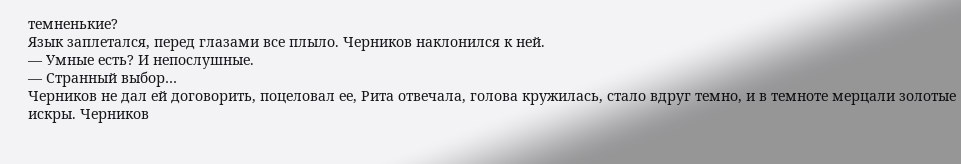темненькие?
Язык заплетался, перед глазами все плыло. Черников наклонился к ней.
— Умные есть? И непослушные.
— Странный выбор…
Черников не дал ей договорить, поцеловал ее, Рита отвечала, голова кружилась, стало вдруг темно, и в темноте мерцали золотые искры. Черников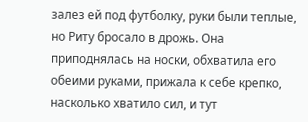залез ей под футболку, руки были теплые, но Риту бросало в дрожь. Она приподнялась на носки, обхватила его обеими руками, прижала к себе крепко, насколько хватило сил, и тут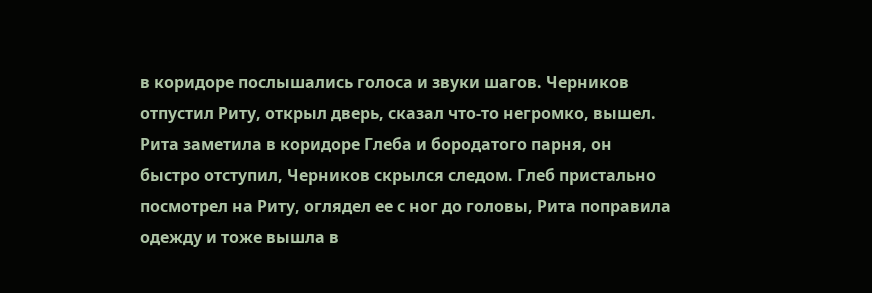в коридоре послышались голоса и звуки шагов. Черников отпустил Риту, открыл дверь, сказал что-то негромко, вышел. Рита заметила в коридоре Глеба и бородатого парня, он быстро отступил, Черников скрылся следом. Глеб пристально посмотрел на Риту, оглядел ее с ног до головы, Рита поправила одежду и тоже вышла в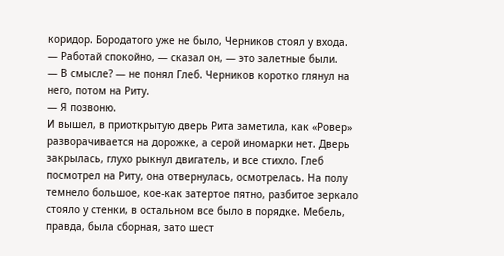коридор. Бородатого уже не было, Черников стоял у входа.
— Работай спокойно, — сказал он, — это залетные были.
— В смысле? — не понял Глеб. Черников коротко глянул на него, потом на Риту.
— Я позвоню.
И вышел, в приоткрытую дверь Рита заметила, как «Ровер» разворачивается на дорожке, а серой иномарки нет. Дверь закрылась, глухо рыкнул двигатель, и все стихло. Глеб посмотрел на Риту, она отвернулась, осмотрелась. На полу темнело большое, кое-как затертое пятно, разбитое зеркало стояло у стенки, в остальном все было в порядке. Мебель, правда, была сборная, зато шест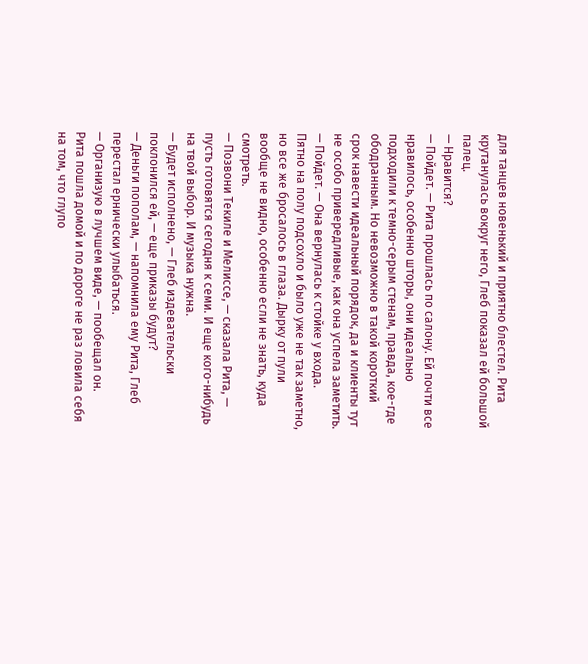для танцев новенький и приятно блестел. Рита крутанулась вокруг него, Глеб показал ей большой палец.
— Нравится?
— Пойдет. — Рита прошлась по салону. Ей почти все нравилось, особенно шторы, они идеально подходили к темно-серым стенам, правда, кое-где ободранным. Но невозможно в такой короткий срок навести идеальный порядок, да и клиенты тут не особо привередливые, как она успела заметить. — Пойдет. — Она вернулась к стойке у входа.
Пятно на полу подсохло и было уже не так заметно, но все же бросалось в глаза. Дырку от пули вообще не видно, особенно если не знать, куда смотреть.
— Позвони Текиле и Мелиссе, — сказала Рита, — пусть готовятся сегодня к семи. И еще кого-нибудь на твой выбор. И музыка нужна.
— Будет исполнено, — Глеб издевательски поклонился ей, — еще приказы будут?
— Деньги пополам, — напомнила ему Рита, Глеб перестал ернически улыбаться.
— Организую в лучшем виде, — пообещал он.
Рита пошла домой и по дороге не раз ловила себя на том, что глупо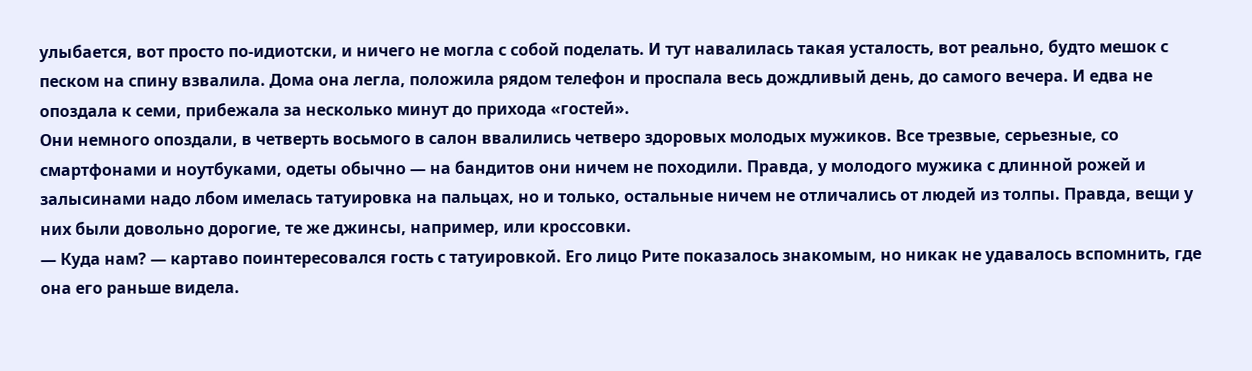улыбается, вот просто по-идиотски, и ничего не могла с собой поделать. И тут навалилась такая усталость, вот реально, будто мешок с песком на спину взвалила. Дома она легла, положила рядом телефон и проспала весь дождливый день, до самого вечера. И едва не опоздала к семи, прибежала за несколько минут до прихода «гостей».
Они немного опоздали, в четверть восьмого в салон ввалились четверо здоровых молодых мужиков. Все трезвые, серьезные, со смартфонами и ноутбуками, одеты обычно — на бандитов они ничем не походили. Правда, у молодого мужика с длинной рожей и залысинами надо лбом имелась татуировка на пальцах, но и только, остальные ничем не отличались от людей из толпы. Правда, вещи у них были довольно дорогие, те же джинсы, например, или кроссовки.
— Куда нам? — картаво поинтересовался гость с татуировкой. Его лицо Рите показалось знакомым, но никак не удавалось вспомнить, где она его раньше видела.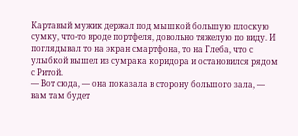Картавый мужик держал под мышкой большую плоскую сумку, что-то вроде портфеля, довольно тяжелую по виду. И поглядывал то на экран смартфона, то на Глеба, что с улыбкой вышел из сумрака коридора и остановился рядом с Ритой.
— Вот сюда, — она показала в сторону большого зала, — вам там будет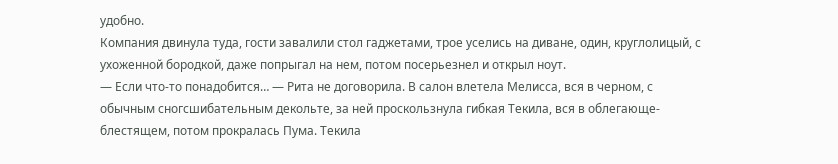удобно.
Компания двинула туда, гости завалили стол гаджетами, трое уселись на диване, один, круглолицый, с ухоженной бородкой, даже попрыгал на нем, потом посерьезнел и открыл ноут.
— Если что-то понадобится… — Рита не договорила. В салон влетела Мелисса, вся в черном, с обычным сногсшибательным декольте, за ней проскользнула гибкая Текила, вся в облегающе-блестящем, потом прокралась Пума. Текила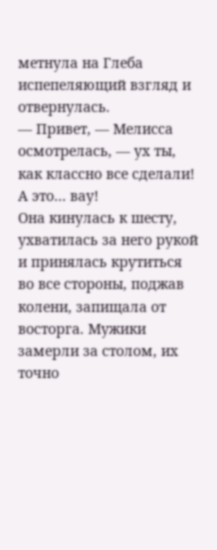метнула на Глеба испепеляющий взгляд и отвернулась.
— Привет, — Мелисса осмотрелась, — ух ты, как классно все сделали! А это… вау!
Она кинулась к шесту, ухватилась за него рукой и принялась крутиться во все стороны, поджав колени, запищала от восторга. Мужики замерли за столом, их точно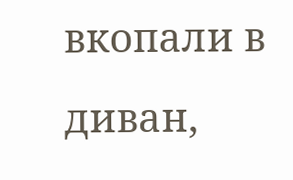вкопали в диван,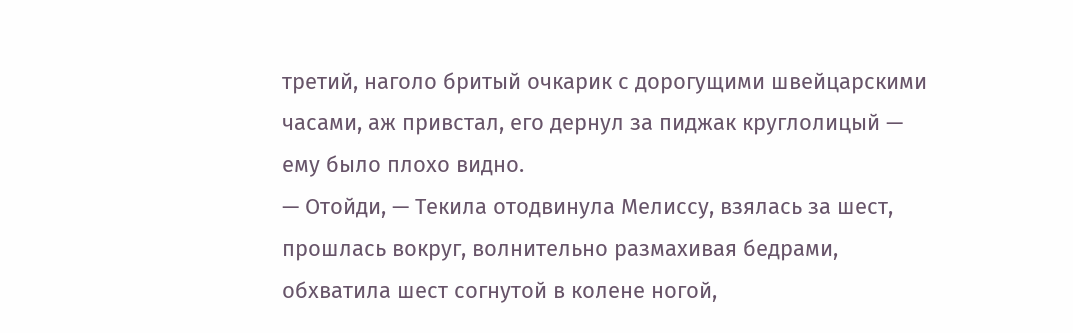третий, наголо бритый очкарик с дорогущими швейцарскими часами, аж привстал, его дернул за пиджак круглолицый — ему было плохо видно.
— Отойди, — Текила отодвинула Мелиссу, взялась за шест, прошлась вокруг, волнительно размахивая бедрами, обхватила шест согнутой в колене ногой,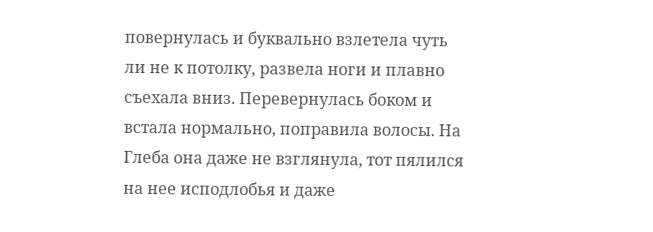повернулась и буквально взлетела чуть ли не к потолку, развела ноги и плавно съехала вниз. Перевернулась боком и встала нормально, поправила волосы. На Глеба она даже не взглянула, тот пялился на нее исподлобья и даже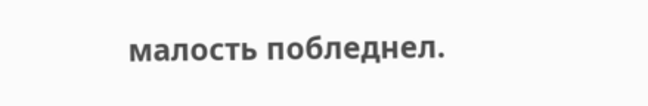малость побледнел.